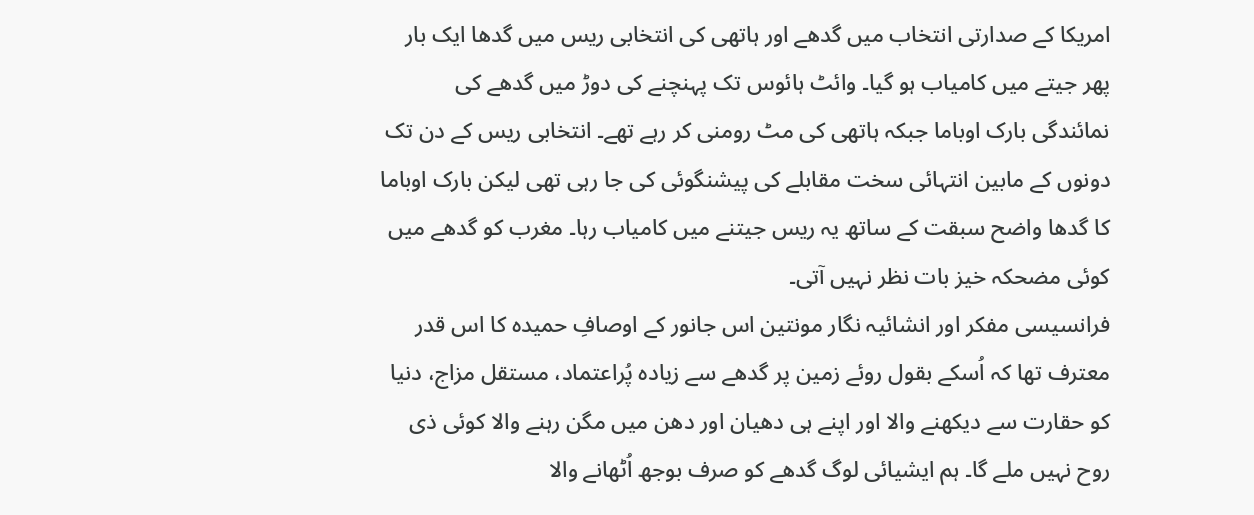امریکا کے صدارتی انتخاب میں گدھے اور ہاتھی کی انتخابی ریس میں گدھا ایک بار پھر جیتے میں کامیاب ہو گیا۔ وائٹ ہائوس تک پہنچنے کی دوڑ میں گدھے کی نمائندگی بارک اوباما جبکہ ہاتھی کی مٹ رومنی کر رہے تھے۔ انتخابی ریس کے دن تک دونوں کے مابین انتہائی سخت مقابلے کی پیشنگوئی کی جا رہی تھی لیکن بارک اوباما کا گدھا واضح سبقت کے ساتھ یہ ریس جیتنے میں کامیاب رہا۔ مغرب کو گدھے میں کوئی مضحکہ خیز بات نظر نہیں آتی۔
فرانسیسی مفکر اور انشائیہ نگار مونتین اس جانور کے اوصافِ حمیدہ کا اس قدر معترف تھا کہ اُسکے بقول روئے زمین پر گدھے سے زیادہ پُراعتماد، مستقل مزاج، دنیا کو حقارت سے دیکھنے والا اور اپنے ہی دھیان اور دھن میں مگن رہنے والا کوئی ذی روح نہیں ملے گا۔ ہم ایشیائی لوگ گدھے کو صرف بوجھ اُٹھانے والا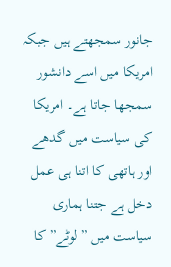جانور سمجھتے ہیں جبکہ امریکا میں اسے دانشور سمجھا جاتا ہے۔ امریکا کی سیاست میں گدھے اور ہاتھی کا اتنا ہی عمل دخل ہے جتنا ہماری سیاست میں ”لوٹے” کا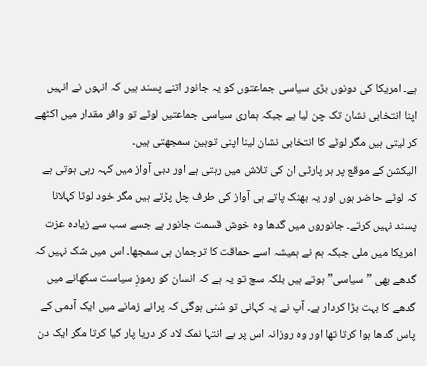ہے۔ امریکا کی دونوں بڑی سیاسی جماعتوں کو یہ جانور اتنے پسند ہیں کہ انہوں نے انہیں اپنا انتخابی نشان تک چن لیا ہے جبکہ ہماری سیاسی جماعتیں لوٹے تو وافر مقدار میں اکٹھے کر لیتی ہیں مگر لوٹے کا انتخابی نشان لینا اپنی توہین سمجھتی ہیں۔
الیکشن کے موقع پر ہر پارٹی ان کی تلاش میں رہتی ہے اور دبی آواز میں کہہ رہی ہوتی ہے کہ لوٹے حاضر ہوں اور یہ بھنک پاتے ہی آواز کی طرف چل پڑتے ہیں مگر خود لوٹا کہلانا پسند نہیں کرتے۔ جانوروں میں گدھا وہ خوش قسمت جانور ہے جسے سب سے زیادہ عزت امریکا میں ملی جبکہ ہم نے ہمیشہ اسے حماقت کا ترجمان ہی سمجھا۔ اس میں شک نہیں کہ گدھے بھی ”سیاسی” ہوتے ہیں بلکہ سچ تو یہ ہے کہ انسان کو رموزِ سیاست سکھانے میں گدھے کا بہت بڑا کردار ہے۔ آپ نے یہ کہانی تو سُنی ہوگی کہ پرانے زمانے میں ایک آدمی کے پاس گدھا ہوا کرتا تھا اور وہ روزانہ اس پر بے انتہا نمک لاد کر دریا پار کیا کرتا مگر ایک دن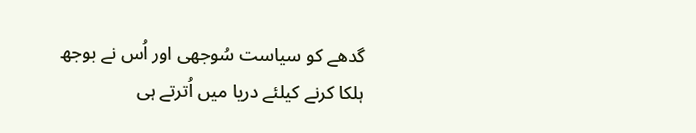گدھے کو سیاست سُوجھی اور اُس نے بوجھ ہلکا کرنے کیلئے دریا میں اُترتے ہی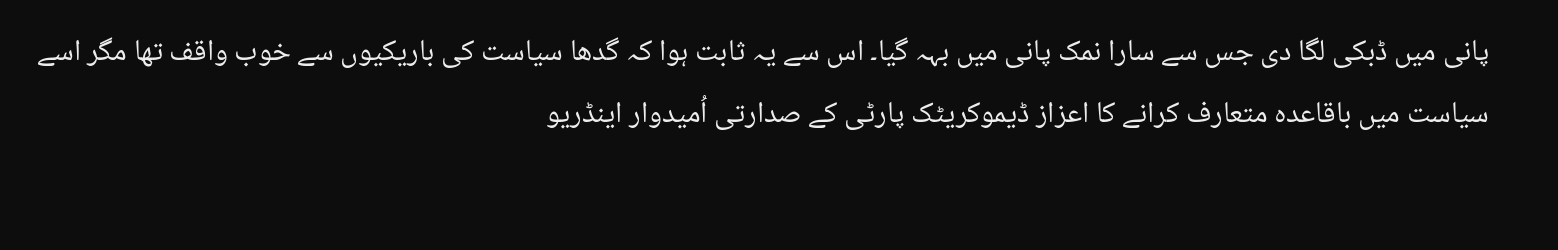پانی میں ڈبکی لگا دی جس سے سارا نمک پانی میں بہہ گیا۔ اس سے یہ ثابت ہوا کہ گدھا سیاست کی باریکیوں سے خوب واقف تھا مگر اسے سیاست میں باقاعدہ متعارف کرانے کا اعزاز ڈیموکریٹک پارٹی کے صدارتی اُمیدوار اینڈریو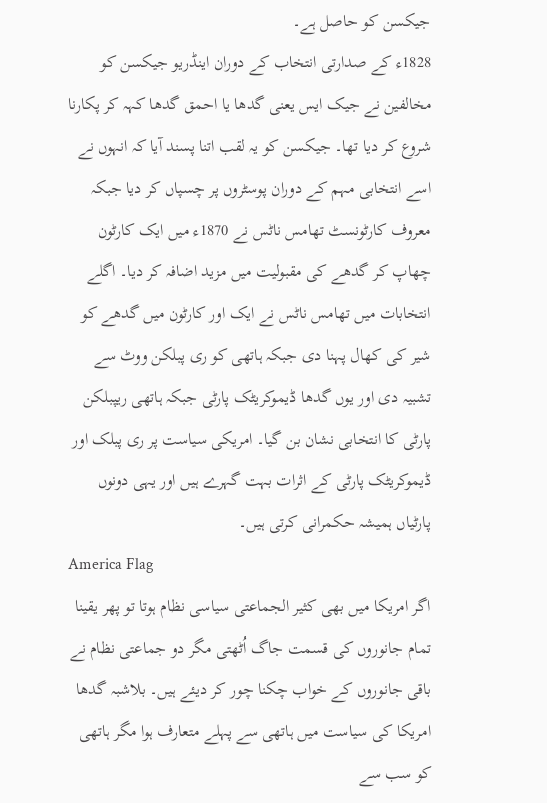جیکسن کو حاصل ہے۔
1828ء کے صدارتی انتخاب کے دوران اینڈریو جیکسن کو مخالفین نے جیک ایس یعنی گدھا یا احمق گدھا کہہ کر پکارنا شروع کر دیا تھا۔ جیکسن کو یہ لقب اتنا پسند آیا کہ انہوں نے اسے انتخابی مہم کے دوران پوسٹروں پر چسپاں کر دیا جبکہ معروف کارٹونسٹ تھامس ناٹس نے 1870ء میں ایک کارٹون چھاپ کر گدھے کی مقبولیت میں مزید اضافہ کر دیا۔ اگلے انتخابات میں تھامس ناٹس نے ایک اور کارٹون میں گدھے کو شیر کی کھال پہنا دی جبکہ ہاتھی کو ری پبلکن ووٹ سے تشبیہ دی اور یوں گدھا ڈیموکریٹک پارٹی جبکہ ہاتھی ریپبلکن پارٹی کا انتخابی نشان بن گیا۔ امریکی سیاست پر ری پبلک اور ڈیموکریٹک پارٹی کے اثرات بہت گہرے ہیں اور یہی دونوں پارٹیاں ہمیشہ حکمرانی کرتی ہیں۔
America Flag
اگر امریکا میں بھی کثیر الجماعتی سیاسی نظام ہوتا تو پھر یقینا تمام جانوروں کی قسمت جاگ اُٹھتی مگر دو جماعتی نظام نے باقی جانوروں کے خواب چکنا چور کر دیئے ہیں۔ بلاشبہ گدھا امریکا کی سیاست میں ہاتھی سے پہلے متعارف ہوا مگر ہاتھی کو سب سے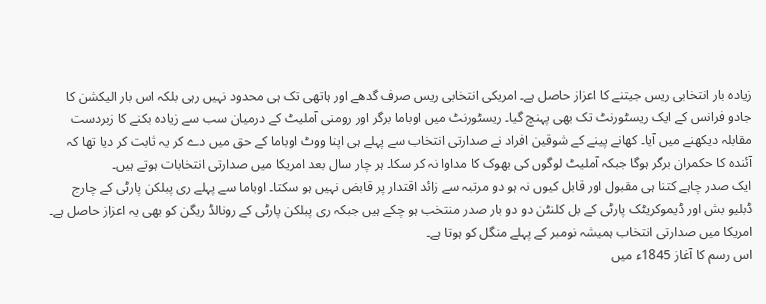زیادہ بار انتخابی ریس جیتنے کا اعزاز حاصل ہے۔ امریکی انتخابی ریس صرف گدھے اور ہاتھی تک ہی محدود نہیں رہی بلکہ اس بار الیکشن کا جادو فرانس کے ایک ریسٹورنٹ تک بھی پہنچ گیا۔ ریسٹورنٹ میں اوباما برگر اور رومنی آملیٹ کے درمیان سب سے زیادہ بکنے کا زبردست مقابلہ دیکھنے میں آیا۔ کھانے پینے کے شوقین افراد نے صدارتی انتخاب سے پہلے ہی اپنا ووٹ اوباما کے حق میں دے کر یہ ثابت کر دیا تھا کہ آئندہ کا حکمران برگر ہوگا جبکہ آملیٹ لوگوں کی بھوک کا مداوا نہ کر سکا۔ ہر چار سال بعد امریکا میں صدارتی انتخابات ہوتے ہیں۔
ایک صدر چاہے کتنا ہی مقبول اور قابل کیوں نہ ہو دو مرتبہ سے زائد اقتدار پر قابض نہیں ہو سکتا۔ اوباما سے پہلے ری پبلکن پارٹی کے چارج ڈبلیو بش اور ڈیموکریٹک پارٹی کے بل کلنٹن دو دو بار صدر منتخب ہو چکے ہیں جبکہ ری پبلکن پارٹی کے رونالڈ ریگن کو بھی یہ اعزاز حاصل ہے۔ امریکا میں صدارتی انتخاب ہمیشہ نومبر کے پہلے منگل کو ہوتا ہے۔
اس رسم کا آغاز 1845ء میں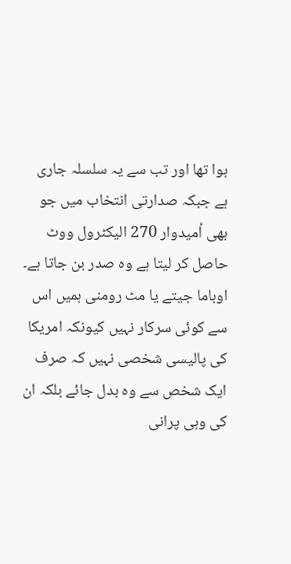ہوا تھا اور تب سے یہ سلسلہ جاری ہے جبکہ صدارتی انتخاب میں جو بھی اُمیدوار 270 الیکٹرول ووٹ حاصل کر لیتا ہے وہ صدر بن جاتا ہے۔ اوباما جیتے یا مٹ رومنی ہمیں اس سے کوئی سرکار نہیں کیونکہ امریکا کی پالیسی شخصی نہیں کہ صرف ایک شخص سے وہ بدل جائے بلکہ ان کی وہی پرانی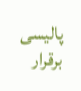پالیسی برقرار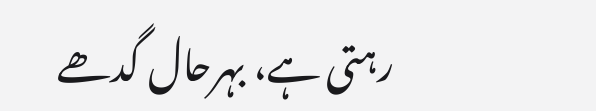رہتی ہے، بہرحال گدھے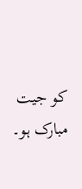کو جیت مبارک ہو۔